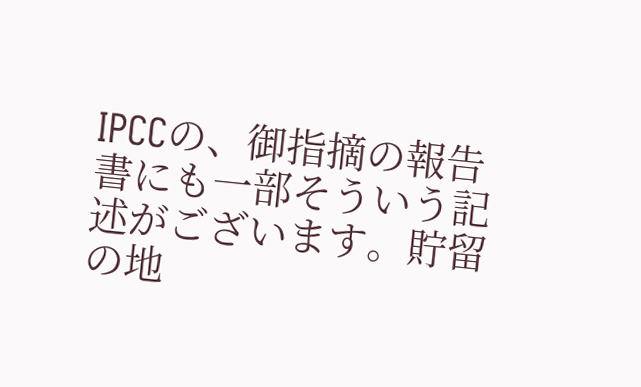IPCCの、御指摘の報告書にも一部そういう記述がございます。貯留の地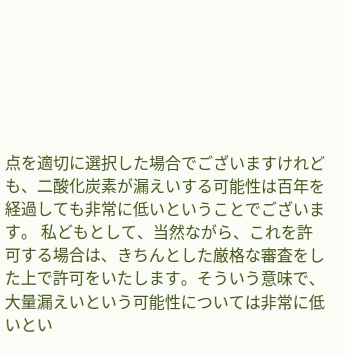点を適切に選択した場合でございますけれども、二酸化炭素が漏えいする可能性は百年を経過しても非常に低いということでございます。 私どもとして、当然ながら、これを許可する場合は、きちんとした厳格な審査をした上で許可をいたします。そういう意味で、大量漏えいという可能性については非常に低いとい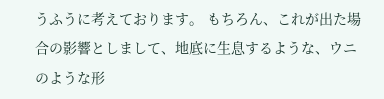うふうに考えております。 もちろん、これが出た場合の影響としまして、地底に生息するような、ウニのような形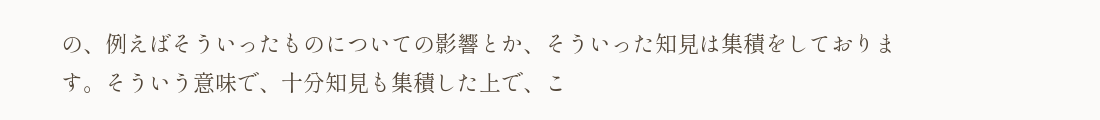の、例えばそういったものについての影響とか、そういった知見は集積をしております。そういう意味で、十分知見も集積した上で、こ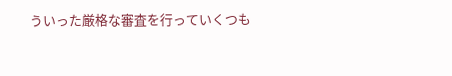ういった厳格な審査を行っていくつも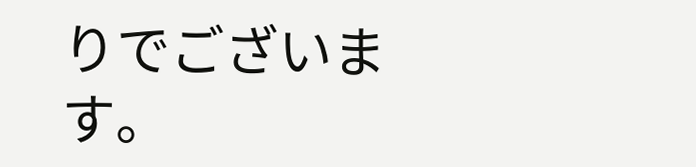りでございます。